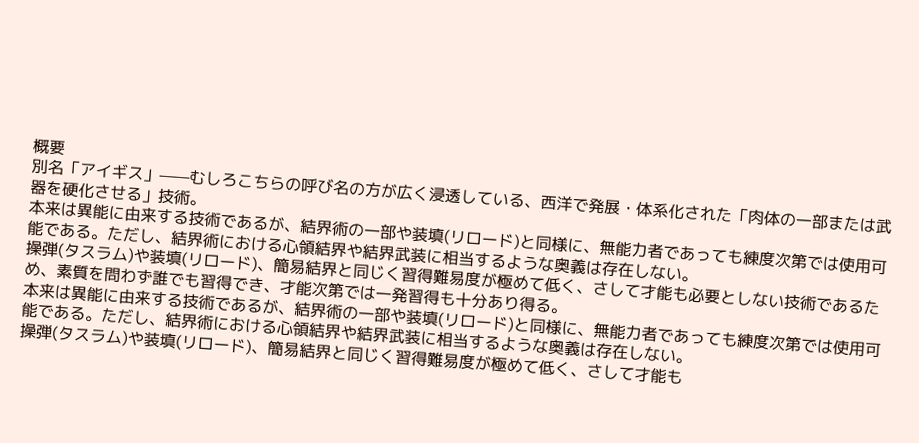概要
別名「アイギス」——むしろこちらの呼び名の方が広く浸透している、西洋で発展・体系化された「肉体の一部または武器を硬化させる」技術。
本来は異能に由来する技術であるが、結界術の一部や装填(リロード)と同様に、無能力者であっても練度次第では使用可能である。ただし、結界術における心領結界や結界武装に相当するような奥義は存在しない。
操弾(タスラム)や装填(リロード)、簡易結界と同じく習得難易度が極めて低く、さして才能も必要としない技術であるため、素質を問わず誰でも習得でき、才能次第では一発習得も十分あり得る。
本来は異能に由来する技術であるが、結界術の一部や装填(リロード)と同様に、無能力者であっても練度次第では使用可能である。ただし、結界術における心領結界や結界武装に相当するような奥義は存在しない。
操弾(タスラム)や装填(リロード)、簡易結界と同じく習得難易度が極めて低く、さして才能も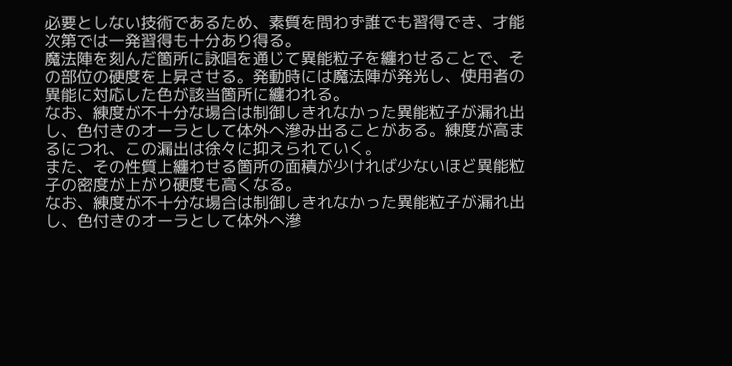必要としない技術であるため、素質を問わず誰でも習得でき、才能次第では一発習得も十分あり得る。
魔法陣を刻んだ箇所に詠唱を通じて異能粒子を纏わせることで、その部位の硬度を上昇させる。発動時には魔法陣が発光し、使用者の異能に対応した色が該当箇所に纏われる。
なお、練度が不十分な場合は制御しきれなかった異能粒子が漏れ出し、色付きのオーラとして体外へ滲み出ることがある。練度が高まるにつれ、この漏出は徐々に抑えられていく。
また、その性質上纏わせる箇所の面積が少ければ少ないほど異能粒子の密度が上がり硬度も高くなる。
なお、練度が不十分な場合は制御しきれなかった異能粒子が漏れ出し、色付きのオーラとして体外へ滲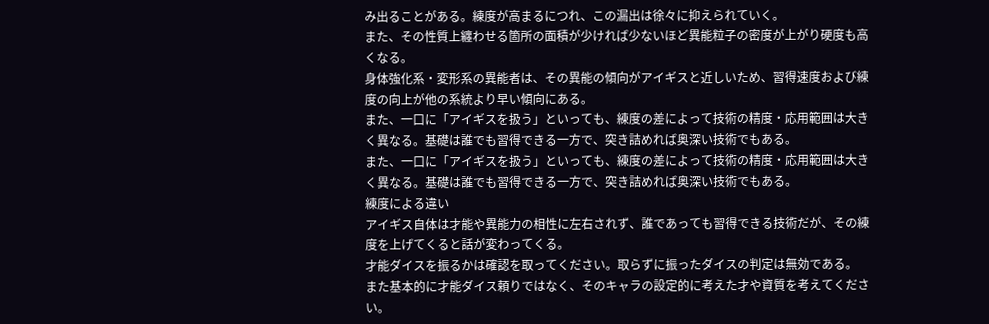み出ることがある。練度が高まるにつれ、この漏出は徐々に抑えられていく。
また、その性質上纏わせる箇所の面積が少ければ少ないほど異能粒子の密度が上がり硬度も高くなる。
身体強化系・変形系の異能者は、その異能の傾向がアイギスと近しいため、習得速度および練度の向上が他の系統より早い傾向にある。
また、一口に「アイギスを扱う」といっても、練度の差によって技術の精度・応用範囲は大きく異なる。基礎は誰でも習得できる一方で、突き詰めれば奥深い技術でもある。
また、一口に「アイギスを扱う」といっても、練度の差によって技術の精度・応用範囲は大きく異なる。基礎は誰でも習得できる一方で、突き詰めれば奥深い技術でもある。
練度による違い
アイギス自体は才能や異能力の相性に左右されず、誰であっても習得できる技術だが、その練度を上げてくると話が変わってくる。
才能ダイスを振るかは確認を取ってください。取らずに振ったダイスの判定は無効である。
また基本的に才能ダイス頼りではなく、そのキャラの設定的に考えた才や資質を考えてください。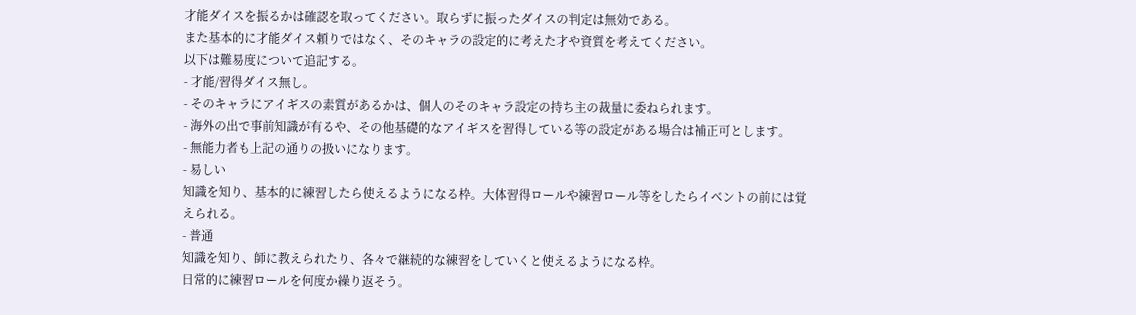才能ダイスを振るかは確認を取ってください。取らずに振ったダイスの判定は無効である。
また基本的に才能ダイス頼りではなく、そのキャラの設定的に考えた才や資質を考えてください。
以下は難易度について追記する。
- 才能/習得ダイス無し。
- そのキャラにアイギスの素質があるかは、個人のそのキャラ設定の持ち主の裁量に委ねられます。
- 海外の出で事前知識が有るや、その他基礎的なアイギスを習得している等の設定がある場合は補正可とします。
- 無能力者も上記の通りの扱いになります。
- 易しい
知識を知り、基本的に練習したら使えるようになる枠。大体習得ロールや練習ロール等をしたらイベントの前には覚えられる。
- 普通
知識を知り、師に教えられたり、各々で継続的な練習をしていくと使えるようになる枠。
日常的に練習ロールを何度か繰り返そう。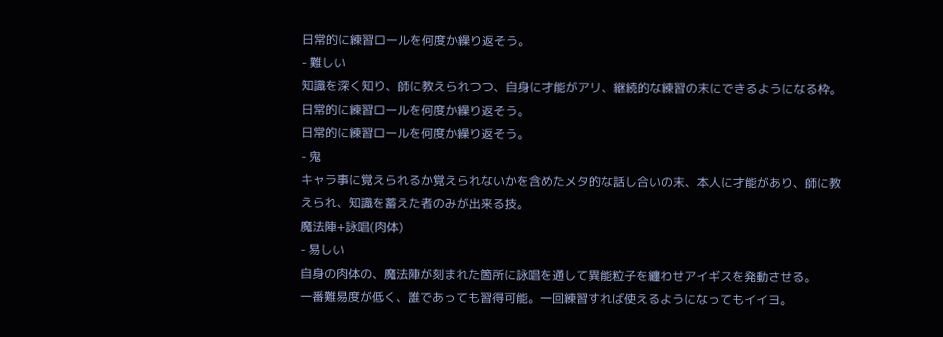日常的に練習ロールを何度か繰り返そう。
- 難しい
知識を深く知り、師に教えられつつ、自身に才能がアリ、継続的な練習の末にできるようになる枠。
日常的に練習ロールを何度か繰り返そう。
日常的に練習ロールを何度か繰り返そう。
- 鬼
キャラ事に覚えられるか覚えられないかを含めたメタ的な話し合いの末、本人に才能があり、師に教えられ、知識を蓄えた者のみが出来る技。
魔法陣+詠唱(肉体)
- 易しい
自身の肉体の、魔法陣が刻まれた箇所に詠唱を通して異能粒子を纏わせアイギスを発動させる。
一番難易度が低く、誰であっても習得可能。一回練習すれば使えるようになってもイイヨ。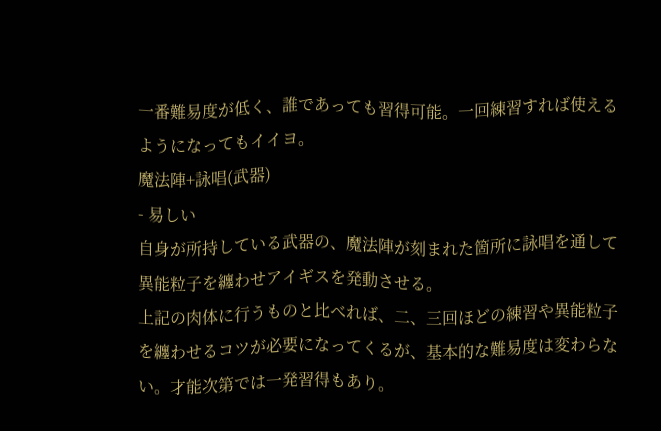一番難易度が低く、誰であっても習得可能。一回練習すれば使えるようになってもイイヨ。
魔法陣+詠唱(武器)
- 易しい
自身が所持している武器の、魔法陣が刻まれた箇所に詠唱を通して異能粒子を纏わせアイギスを発動させる。
上記の肉体に行うものと比べれば、二、三回ほどの練習や異能粒子を纏わせるコツが必要になってくるが、基本的な難易度は変わらない。才能次第では一発習得もあり。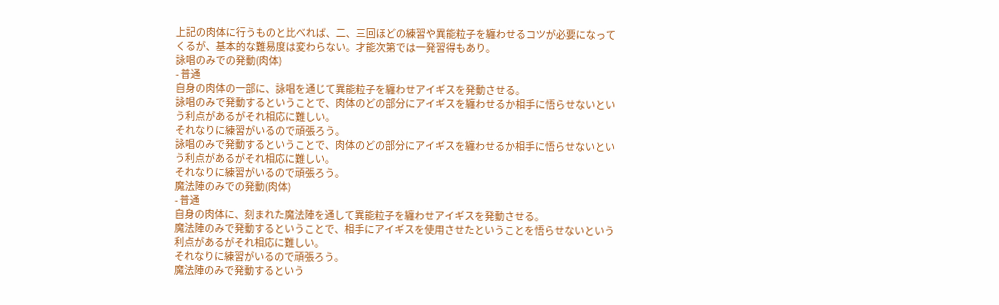上記の肉体に行うものと比べれば、二、三回ほどの練習や異能粒子を纏わせるコツが必要になってくるが、基本的な難易度は変わらない。才能次第では一発習得もあり。
詠唱のみでの発動(肉体)
- 普通
自身の肉体の一部に、詠唱を通じて異能粒子を纏わせアイギスを発動させる。
詠唱のみで発動するということで、肉体のどの部分にアイギスを纏わせるか相手に悟らせないという利点があるがそれ相応に難しい。
それなりに練習がいるので頑張ろう。
詠唱のみで発動するということで、肉体のどの部分にアイギスを纏わせるか相手に悟らせないという利点があるがそれ相応に難しい。
それなりに練習がいるので頑張ろう。
魔法陣のみでの発動(肉体)
- 普通
自身の肉体に、刻まれた魔法陣を通して異能粒子を纏わせアイギスを発動させる。
魔法陣のみで発動するということで、相手にアイギスを使用させたということを悟らせないという利点があるがそれ相応に難しい。
それなりに練習がいるので頑張ろう。
魔法陣のみで発動するという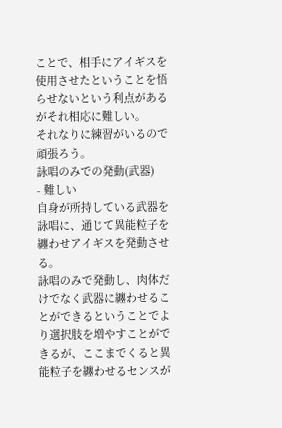ことで、相手にアイギスを使用させたということを悟らせないという利点があるがそれ相応に難しい。
それなりに練習がいるので頑張ろう。
詠唱のみでの発動(武器)
- 難しい
自身が所持している武器を詠唱に、通じて異能粒子を纏わせアイギスを発動させる。
詠唱のみで発動し、肉体だけでなく武器に纏わせることができるということでより選択肢を増やすことができるが、ここまでくると異能粒子を纏わせるセンスが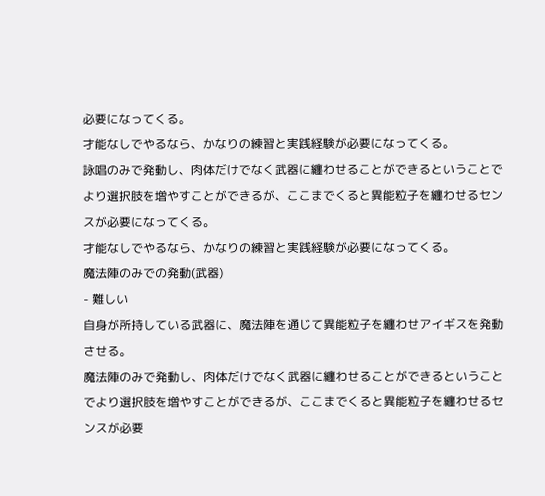必要になってくる。
才能なしでやるなら、かなりの練習と実践経験が必要になってくる。
詠唱のみで発動し、肉体だけでなく武器に纏わせることができるということでより選択肢を増やすことができるが、ここまでくると異能粒子を纏わせるセンスが必要になってくる。
才能なしでやるなら、かなりの練習と実践経験が必要になってくる。
魔法陣のみでの発動(武器)
- 難しい
自身が所持している武器に、魔法陣を通じて異能粒子を纏わせアイギスを発動させる。
魔法陣のみで発動し、肉体だけでなく武器に纏わせることができるということでより選択肢を増やすことができるが、ここまでくると異能粒子を纏わせるセンスが必要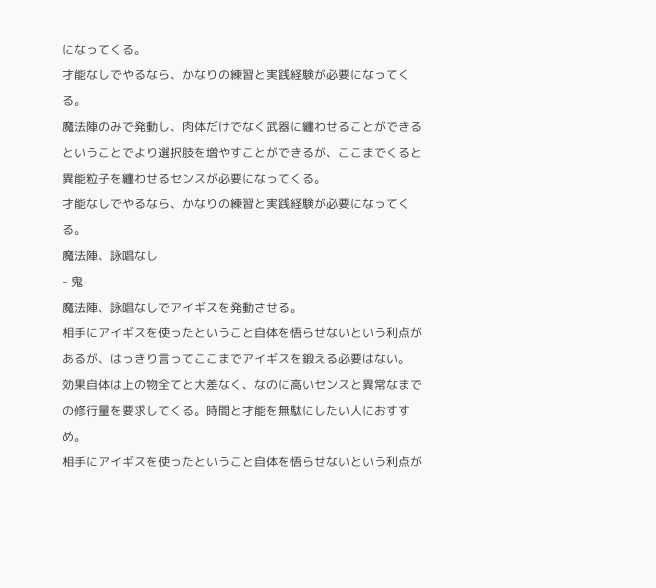になってくる。
才能なしでやるなら、かなりの練習と実践経験が必要になってくる。
魔法陣のみで発動し、肉体だけでなく武器に纏わせることができるということでより選択肢を増やすことができるが、ここまでくると異能粒子を纏わせるセンスが必要になってくる。
才能なしでやるなら、かなりの練習と実践経験が必要になってくる。
魔法陣、詠唱なし
- 鬼
魔法陣、詠唱なしでアイギスを発動させる。
相手にアイギスを使ったということ自体を悟らせないという利点があるが、はっきり言ってここまでアイギスを鍛える必要はない。
効果自体は上の物全てと大差なく、なのに高いセンスと異常なまでの修行量を要求してくる。時間と才能を無駄にしたい人におすすめ。
相手にアイギスを使ったということ自体を悟らせないという利点が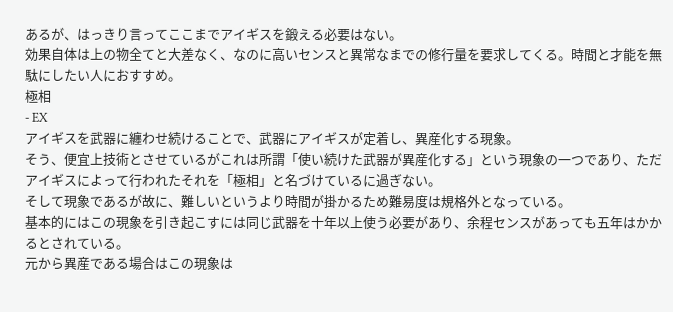あるが、はっきり言ってここまでアイギスを鍛える必要はない。
効果自体は上の物全てと大差なく、なのに高いセンスと異常なまでの修行量を要求してくる。時間と才能を無駄にしたい人におすすめ。
極相
- EX
アイギスを武器に纏わせ続けることで、武器にアイギスが定着し、異産化する現象。
そう、便宜上技術とさせているがこれは所謂「使い続けた武器が異産化する」という現象の一つであり、ただアイギスによって行われたそれを「極相」と名づけているに過ぎない。
そして現象であるが故に、難しいというより時間が掛かるため難易度は規格外となっている。
基本的にはこの現象を引き起こすには同じ武器を十年以上使う必要があり、余程センスがあっても五年はかかるとされている。
元から異産である場合はこの現象は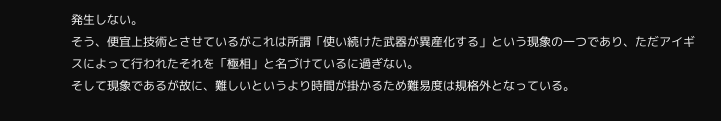発生しない。
そう、便宜上技術とさせているがこれは所謂「使い続けた武器が異産化する」という現象の一つであり、ただアイギスによって行われたそれを「極相」と名づけているに過ぎない。
そして現象であるが故に、難しいというより時間が掛かるため難易度は規格外となっている。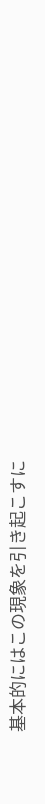基本的にはこの現象を引き起こすに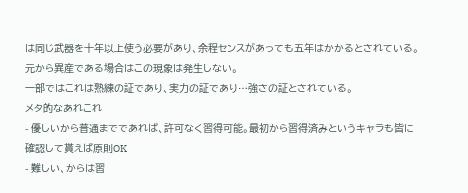は同じ武器を十年以上使う必要があり、余程センスがあっても五年はかかるとされている。
元から異産である場合はこの現象は発生しない。
一部ではこれは熟練の証であり、実力の証であり…強さの証とされている。
メタ的なあれこれ
- 優しいから普通までであれば、許可なく習得可能。最初から習得済みというキャラも皆に確認して貰えば原則OK
- 難しい、からは習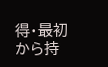得・最初から持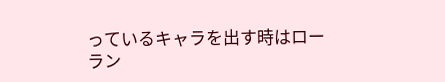っているキャラを出す時はローラン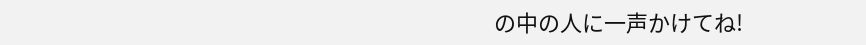の中の人に一声かけてね!